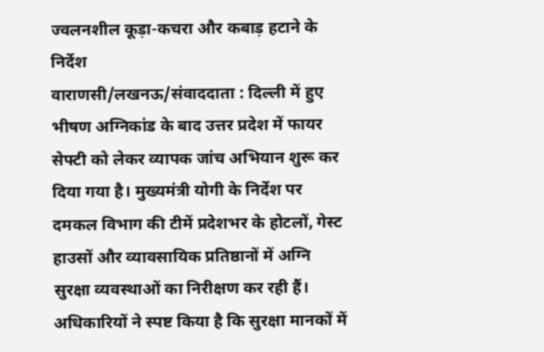ज्वलनशील कूड़ा-कचरा और कबाड़ हटाने के निर्देश
वाराणसी/लखनऊ/संवाददाता : दिल्ली में हुए भीषण अग्निकांड के बाद उत्तर प्रदेश में फायर सेफ्टी को लेकर व्यापक जांच अभियान शुरू कर दिया गया है। मुख्यमंत्री योगी के निर्देश पर दमकल विभाग की टीमें प्रदेशभर के होटलों, गेस्ट हाउसों और व्यावसायिक प्रतिष्ठानों में अग्नि सुरक्षा व्यवस्थाओं का निरीक्षण कर रही हैं। अधिकारियों ने स्पष्ट किया है कि सुरक्षा मानकों में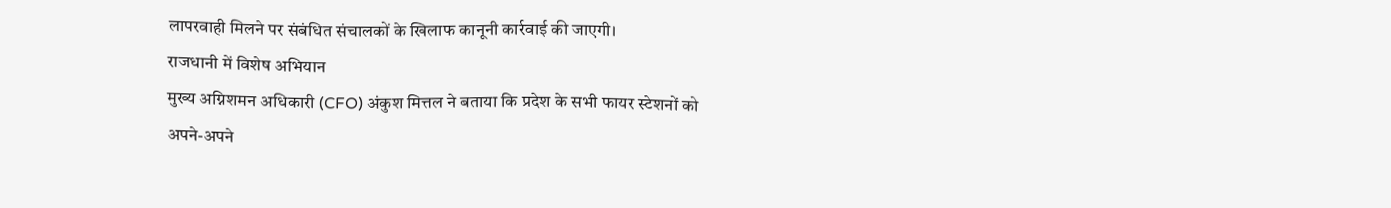लापरवाही मिलने पर संबंधित संचालकों के खिलाफ कानूनी कार्रवाई की जाएगी।
राजधानी में विशेष अभियान
मुख्य अग्निशमन अधिकारी (CFO) अंकुश मित्तल ने बताया कि प्रदेश के सभी फायर स्टेशनों को अपने-अपने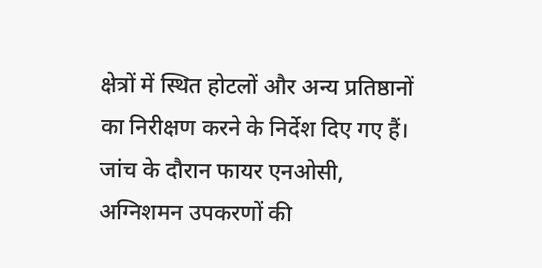क्षेत्रों में स्थित होटलों और अन्य प्रतिष्ठानों का निरीक्षण करने के निर्देश दिए गए हैं। जांच के दौरान फायर एनओसी, अग्निशमन उपकरणों की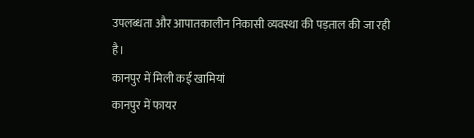उपलब्धता और आपातकालीन निकासी व्यवस्था की पड़ताल की जा रही है।
कानपुर में मिली कई खामियां
कानपुर में फायर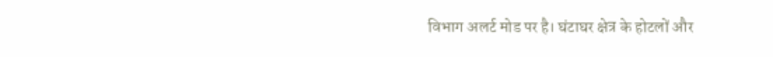विभाग अलर्ट मोड पर है। घंटाघर क्षेत्र के होटलों और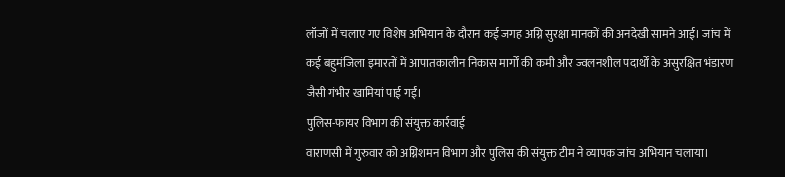लॉजों में चलाए गए विशेष अभियान के दौरान कई जगह अग्नि सुरक्षा मानकों की अनदेखी सामने आई। जांच में कई बहुमंजिला इमारतों में आपातकालीन निकास मार्गों की कमी और ज्वलनशील पदार्थों के असुरक्षित भंडारण जैसी गंभीर खामियां पाई गईं।
पुलिस-फायर विभाग की संयुक्त कार्रवाई
वाराणसी में गुरुवार को अग्निशमन विभाग और पुलिस की संयुक्त टीम ने व्यापक जांच अभियान चलाया।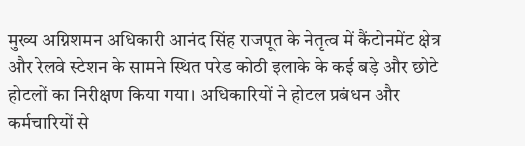मुख्य अग्निशमन अधिकारी आनंद सिंह राजपूत के नेतृत्व में कैंटोनमेंट क्षेत्र और रेलवे स्टेशन के सामने स्थित परेड कोठी इलाके के कई बड़े और छोटे होटलों का निरीक्षण किया गया। अधिकारियों ने होटल प्रबंधन और कर्मचारियों से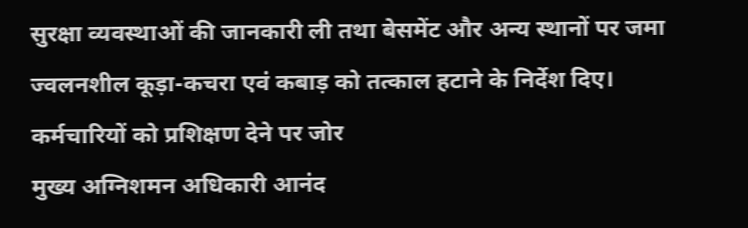सुरक्षा व्यवस्थाओं की जानकारी ली तथा बेसमेंट और अन्य स्थानों पर जमा ज्वलनशील कूड़ा-कचरा एवं कबाड़ को तत्काल हटाने के निर्देश दिए।
कर्मचारियों को प्रशिक्षण देने पर जोर
मुख्य अग्निशमन अधिकारी आनंद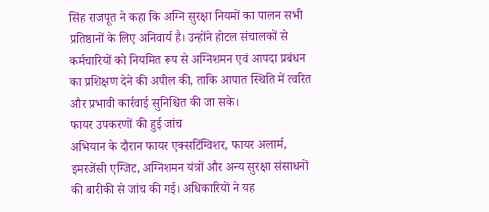सिंह राजपूत ने कहा कि अग्नि सुरक्षा नियमों का पालन सभी प्रतिष्ठानों के लिए अनिवार्य है। उन्होंने होटल संचालकों से कर्मचारियों को नियमित रूप से अग्निशमन एवं आपदा प्रबंधन का प्रशिक्षण देने की अपील की, ताकि आपात स्थिति में त्वरित और प्रभावी कार्रवाई सुनिश्चित की जा सके।
फायर उपकरणों की हुई जांच
अभियान के दौरान फायर एक्सटिंग्विशर, फायर अलार्म, इमरजेंसी एग्जिट, अग्निशमन यंत्रों और अन्य सुरक्षा संसाधनों की बारीकी से जांच की गई। अधिकारियों ने यह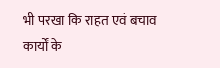भी परखा कि राहत एवं बचाव कार्यों के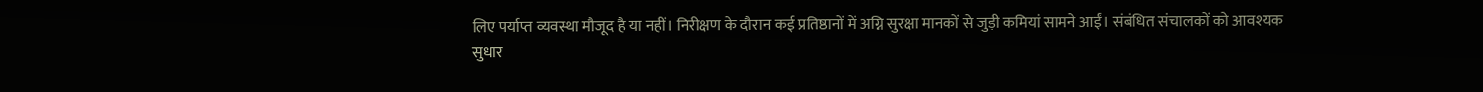लिए पर्याप्त व्यवस्था मौजूद है या नहीं। निरीक्षण के दौरान कई प्रतिष्ठानों में अग्नि सुरक्षा मानकों से जुड़ी कमियां सामने आईं। संबंधित संचालकों को आवश्यक सुधार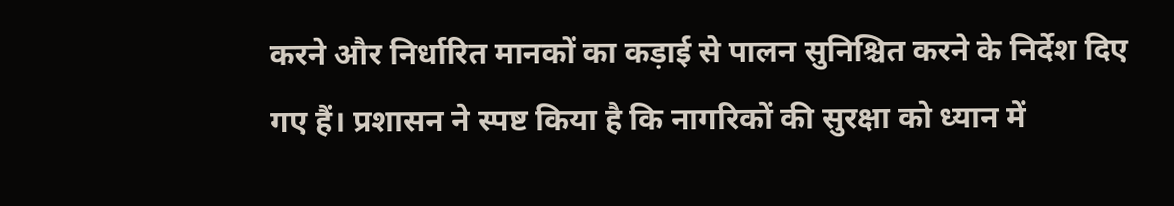करने और निर्धारित मानकों का कड़ाई से पालन सुनिश्चित करने के निर्देश दिए गए हैं। प्रशासन ने स्पष्ट किया है कि नागरिकों की सुरक्षा को ध्यान में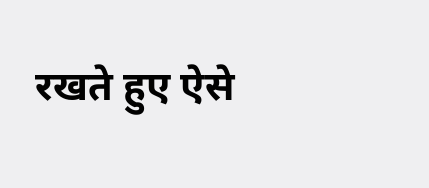रखते हुए ऐसे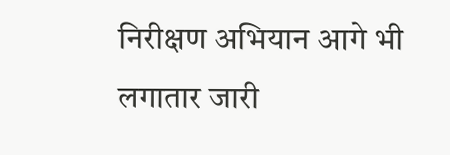निरीक्षण अभियान आगे भी लगातार जारी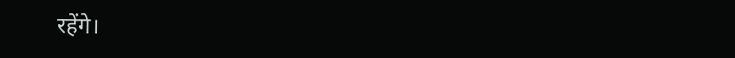रहेंगे।